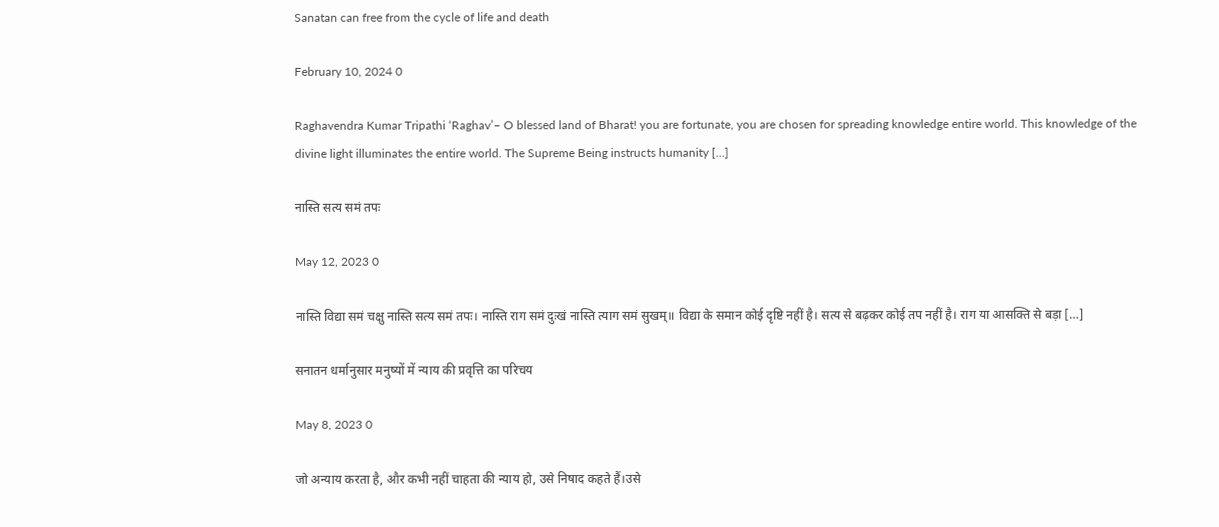Sanatan can free from the cycle of life and death

February 10, 2024 0

Raghavendra Kumar Tripathi ‘Raghav’– O blessed land of Bharat! you are fortunate, you are chosen for spreading knowledge entire world. This knowledge of the divine light illuminates the entire world. The Supreme Being instructs humanity […]

नास्ति सत्य समं तपः

May 12, 2023 0

नास्ति विद्या समं चक्षु नास्ति सत्य समं तपः। नास्ति राग समं दुःखं नास्ति त्याग समं सुखम्॥ विद्या के समान कोई दृष्टि नहीं है। सत्य से बढ़कर कोई तप नहीं है। राग या आसक्ति से बड़ा […]

सनातन धर्मानुसार मनुष्यों में न्याय की प्रवृत्ति का परिचय

May 8, 2023 0

जो अन्याय करता है, और कभी नहीं चाहता की न्याय हो, उसे निषाद कहते हैं।उसे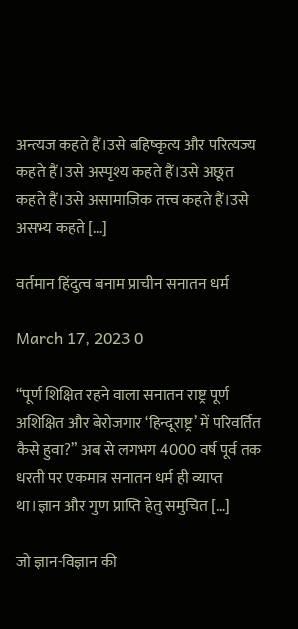अन्त्यज कहते हैं।उसे बहिष्कृत्य और परित्यज्य कहते हैं।उसे अस्पृश्य कहते हैं।उसे अछूत कहते हैं।उसे असामाजिक तत्त्व कहते हैं।उसे असभ्य कहते […]

वर्तमान हिंदुत्व बनाम प्राचीन सनातन धर्म

March 17, 2023 0

“पूर्ण शिक्षित रहने वाला सनातन राष्ट्र पूर्ण अशिक्षित और बेरोजगार ‘हिन्दूराष्ट्र’ में परिवर्तित कैसे हुवा?” अब से लगभग 4000 वर्ष पूर्व तक धरती पर एकमात्र सनातन धर्म ही व्याप्त था।ज्ञान और गुण प्राप्ति हेतु समुचित […]

जो ज्ञान-विज्ञान की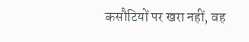कसौटियों पर खरा नहीं, वह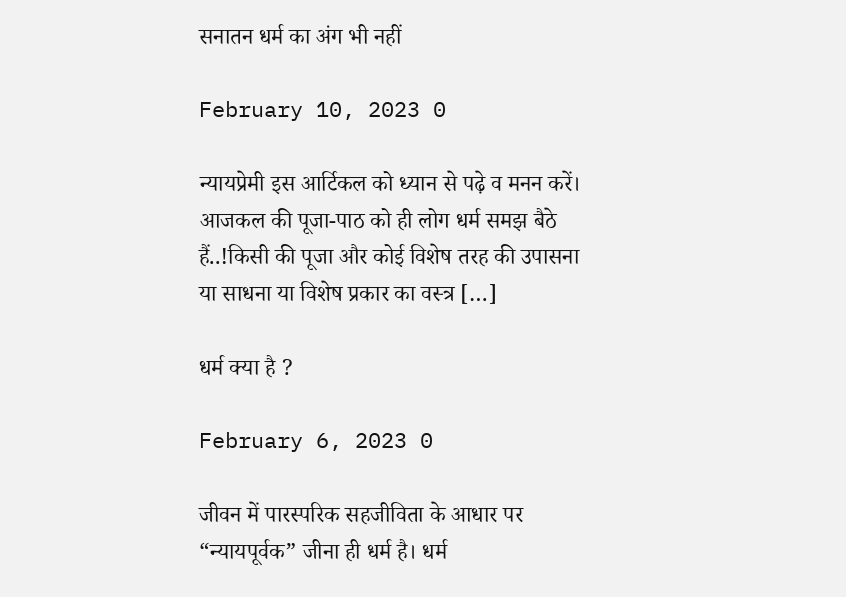सनातन धर्म का अंग भी नहीं

February 10, 2023 0

न्यायप्रेमी इस आर्टिकल को ध्यान से पढ़े व मनन करें। आजकल की पूजा-पाठ को ही लोग धर्म समझ बैठे हैं..!किसी की पूजा और कोई विशेष तरह की उपासना या साधना या विशेष प्रकार का वस्त्र […]

धर्म क्या है ?

February 6, 2023 0

जीवन में पारस्परिक सहजीविता के आधार पर “न्यायपूर्वक” जीना ही धर्म है। धर्म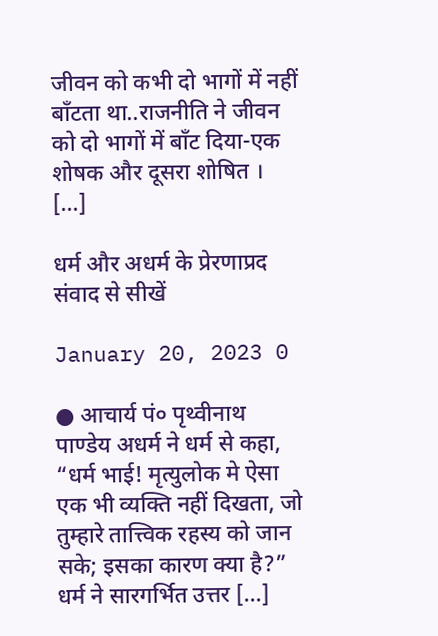जीवन को कभी दो भागों में नहीं बाँटता था..राजनीति ने जीवन को दो भागों में बाँट दिया-एक शोषक और दूसरा शोषित । […]

धर्म और अधर्म के प्रेरणाप्रद संवाद से सीखें

January 20, 2023 0

● आचार्य पं० पृथ्वीनाथ पाण्डेय अधर्म ने धर्म से कहा, “धर्म भाई! मृत्युलोक मे ऐसा एक भी व्यक्ति नहीं दिखता, जो तुम्हारे तात्त्विक रहस्य को जान सके; इसका कारण क्या है?” धर्म ने सारगर्भित उत्तर […]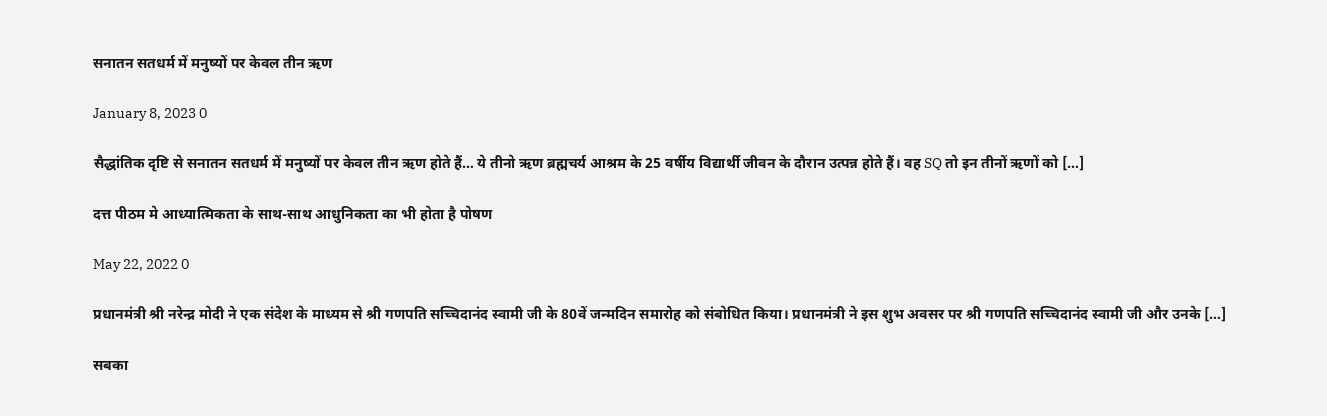सनातन सतधर्म में मनुष्यों पर केवल तीन ऋण

January 8, 2023 0

सैद्धांतिक दृष्टि से सनातन सतधर्म में मनुष्यों पर केवल तीन ऋण होते हैं… ये तीनो ऋण ब्रह्मचर्य आश्रम के 25 वर्षीय विद्यार्थी जीवन के दौरान उत्पन्न होते हैं। वह SQ तो इन तीनों ऋणों को […]

दत्त पीठम मे आध्यात्मिकता के साथ-साथ आधुनिकता का भी होता है पोषण

May 22, 2022 0

प्रधानमंत्री श्री नरेन्द्र मोदी ने एक संदेश के माध्यम से श्री गणपति सच्चिदानंद स्वामी जी के 80वें जन्मदिन समारोह को संबोधित किया। प्रधानमंत्री ने इस शुभ अवसर पर श्री गणपति सच्चिदानंद स्वामी जी और उनके […]

सबका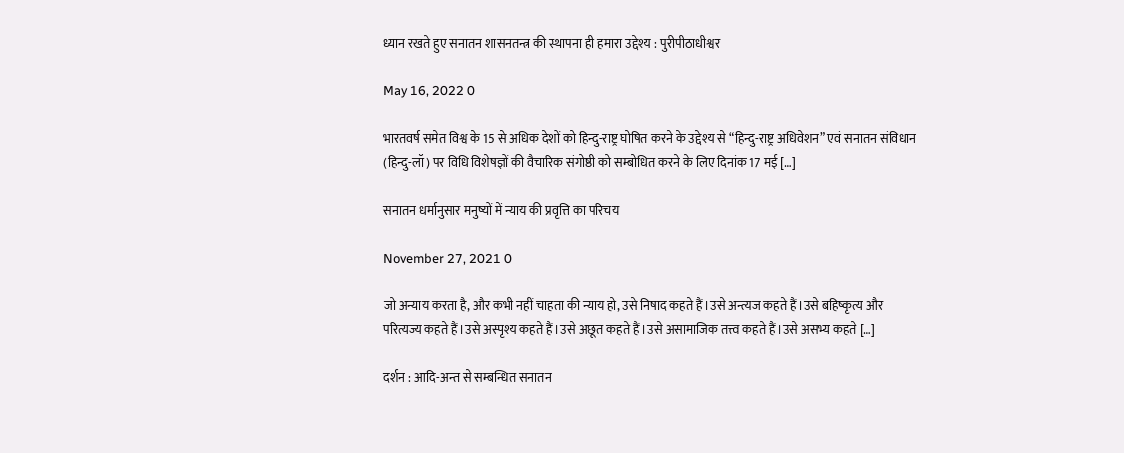ध्यान रखते हुए सनातन शासनतन्त्र की स्थापना ही हमारा उद्देश्य : पुरीपीठाधीश्वर

May 16, 2022 0

भारतवर्ष समेत विश्व के 15 से अधिक देशों को हिन्दु-राष्ट्र घोषित करने के उद्देश्य से “हिन्दु-राष्ट्र अधिवेशन” एवं सनातन संविधान (हिन्दु-लॉ) पर विधि विशेषज्ञों की वैचारिक संगोष्ठी को सम्बोधित करने के लिए दिनांक 17 मई […]

सनातन धर्मानुसार मनुष्यों में न्याय की प्रवृत्ति का परिचय

November 27, 2021 0

जो अन्याय करता है, और कभी नहीं चाहता की न्याय हो, उसे निषाद कहते हैं।उसे अन्त्यज कहते हैं।उसे बहिष्कृत्य और परित्यज्य कहते हैं।उसे अस्पृश्य कहते हैं।उसे अछूत कहते हैं।उसे असामाजिक तत्त्व कहते हैं।उसे असभ्य कहते […]

दर्शन : आदि-अन्त से सम्बन्धित सनातन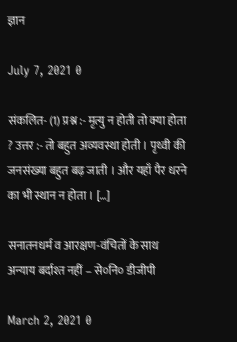ज्ञान

July 7, 2021 0

संकलित- (1) प्रश्न :- मृत्यु न होती तो क्या होता ? उत्तर :- तो बहुत अव्यवस्था होती । पृथ्वी की जनसंख्या बहुत बढ़ जाती । और यहाँ पैर धरने का भी स्थान न होता । […]

सनातनधर्म व आरक्षण-वंचितों के साथ अन्याय बर्दाश्त नहीं – से०नि० डीजीपी

March 2, 2021 0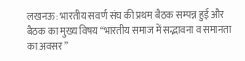लखनऊ: भारतीय सवर्ण संघ की प्रथम बैठक सम्पन्न हुई और बैठक का मुख्य विषय “भारतीय समाज में सद्भावना व समानता का अवसर”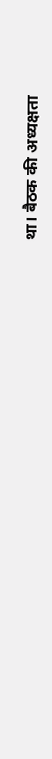था। बैठक की अध्यक्षता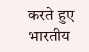करते हुए भारतीय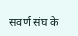सवर्ण संघ के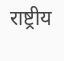राष्ट्रीय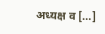अध्यक्ष व […]